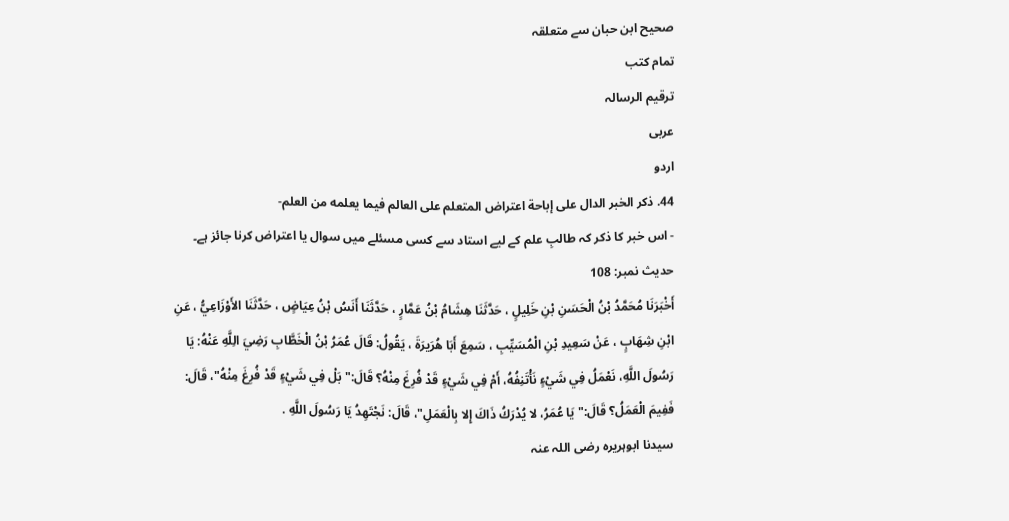صحیح ابن حبان سے متعلقہ
تمام کتب
ترقيم الرسالہ
عربی
اردو
44. ذكر الخبر الدال على إباحة اعتراض المتعلم على العالم فيما يعلمه من العلم-
- اس خبر کا ذکر کہ طالبِ علم کے لیے استاد سے کسی مسئلے میں سوال یا اعتراض کرنا جائز ہے۔
حدیث نمبر: 108
أَخْبَرَنَا مُحَمَّدُ بْنُ الْحَسَنِ بْنِ خَلِيلٍ ، حَدَّثَنَا هِشَامُ بْنُ عَمَّارٍ ، حَدَّثَنَا أَنَسُ بْنُ عِيَاضٍ ، حَدَّثَنَا الأَوْزَاعِيُّ ، عَنِ ابْنِ شِهَابٍ ، عَنْ سَعِيدِ بْنِ الْمُسَيِّبِ ، سَمِعَ أَبَا هُرَيرَةَ ، يَقُولُ: قَالَ عُمَرُ بْنُ الْخَطَّابِ رَضِيَ الِلَّهِ عَنْهُ: يَا رَسُولَ اللَّهِ، نَعْمَلُ فِي شَيْءٍ نَأْتَنِفُهُ، أَمْ فِي شَيْءٍ قَدْ فُرِغَ مِنْهُ؟ قَالَ:" بَلْ فِي شَيْءٍ قَدْ فُرِغَ مِنْهُ"، قَالَ: فَفِيمَ الْعَمَلُ؟ قَالَ:" يَا عُمَرُ، لا يُدْرَكُ ذَاكَ إِلا بِالْعَمَلِ"، قَالَ: نَجْتَهِدُ يَا رَسُولَ اللَّهِ .
سیدنا ابوہریرہ رضی اللہ عنہ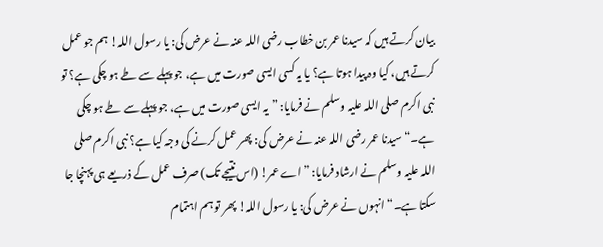بیان کرتے ہیں کہ سیدنا عمر بن خطاب رضی اللہ عنہ نے عرض کی: یا رسول اللہ! ہم جو عمل کرتے ہیں، کیا وہ پیدا ہوتا ہے؟ یا یہ کسی ایسی صورت میں ہے، جو پہلے سے طے ہو چکی ہے؟ تو نبی اکرم صلی اللہ علیہ وسلم نے فرمایا: ”یہ ایسی صورت میں ہے، جو پہلے سے طے ہو چکی ہے۔“ سیدنا عمر رضی اللہ عنہ نے عرض کی: پھر عمل کرنے کی وجہ کیا ہے؟ نبی اکرم صلی اللہ علیہ وسلم نے ارشاد فرمایا: ”اے عمر! (اس نتیجے تک) صرف عمل کے ذریعے ہی پہنچا جا سکتا ہے۔“ انہوں نے عرض کی: یا رسول اللہ! پھر تو ہم اہتمام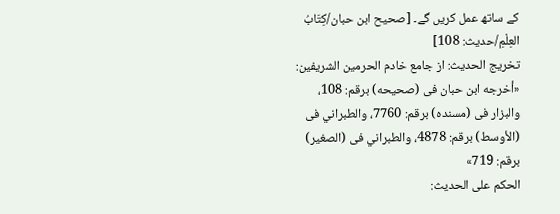کے ساتھ عمل کریں گے۔ [صحیح ابن حبان/كِتَابُ العِلْمِ/حدیث: 108]
تخریج الحدیث: از جامع خادم الحرمين الشريفين: «أخرجه ابن حبان فى (صحيحه) برقم: 108، والبزار فى (مسنده) برقم: 7760، والطبراني فى (الأوسط) برقم: 4878، والطبراني فى (الصغير) برقم: 719»
الحكم على الحديث: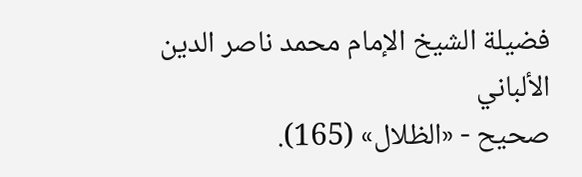فضيلة الشيخ الإمام محمد ناصر الدين الألباني
صحيح - «الظلال» (165).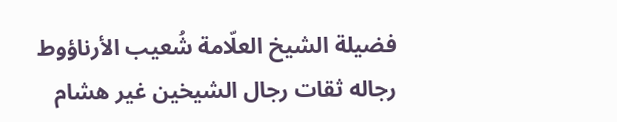فضيلة الشيخ العلّامة شُعيب الأرناؤوط
رجاله ثقات رجال الشيخين غير هشام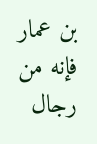بن عمار فإنه من رجال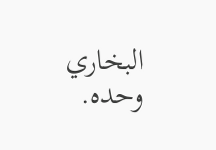البخاري وحده.